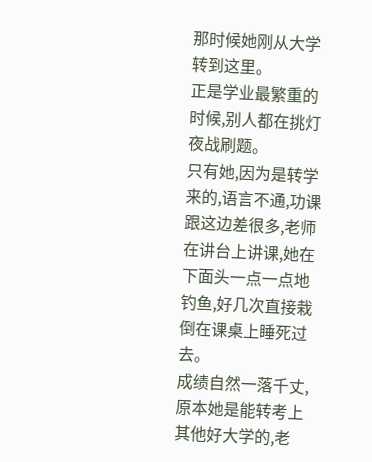那时候她刚从大学转到这里。
正是学业最繁重的时候,别人都在挑灯夜战刷题。
只有她,因为是转学来的,语言不通,功课跟这边差很多,老师在讲台上讲课,她在下面头一点一点地钓鱼,好几次直接栽倒在课桌上睡死过去。
成绩自然一落千丈,原本她是能转考上其他好大学的,老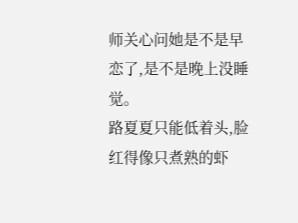师关心问她是不是早恋了,是不是晚上没睡觉。
路夏夏只能低着头,脸红得像只煮熟的虾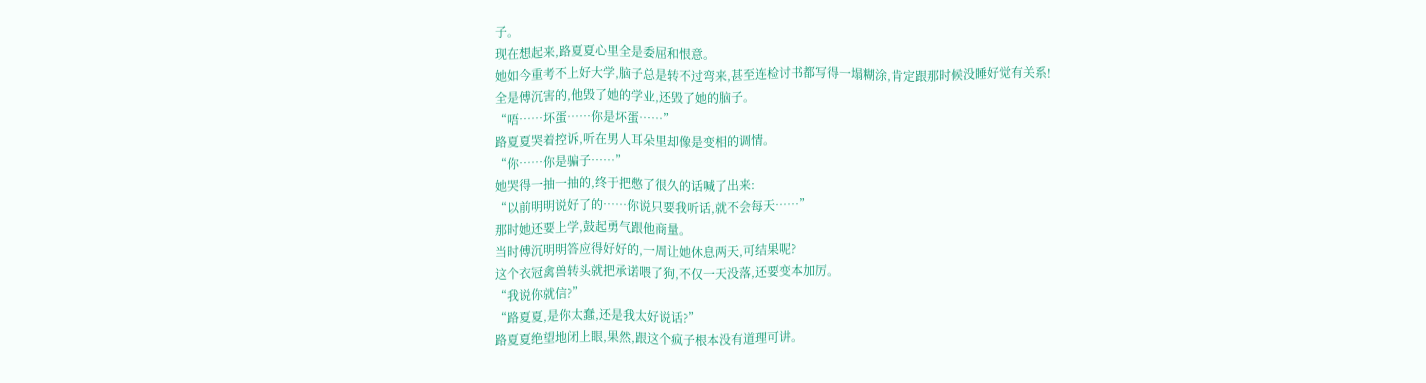子。
现在想起来,路夏夏心里全是委屈和恨意。
她如今重考不上好大学,脑子总是转不过弯来,甚至连检讨书都写得一塌糊涂,肯定跟那时候没睡好觉有关系!
全是傅沉害的,他毁了她的学业,还毁了她的脑子。
“唔……坏蛋……你是坏蛋……”
路夏夏哭着控诉,听在男人耳朵里却像是变相的调情。
“你……你是骗子……”
她哭得一抽一抽的,终于把憋了很久的话喊了出来:
“以前明明说好了的……你说只要我听话,就不会每天……”
那时她还要上学,鼓起勇气跟他商量。
当时傅沉明明答应得好好的,一周让她休息两天,可结果呢?
这个衣冠禽兽转头就把承诺喂了狗,不仅一天没落,还要变本加厉。
“我说你就信?”
“路夏夏,是你太蠢,还是我太好说话?”
路夏夏绝望地闭上眼,果然,跟这个疯子根本没有道理可讲。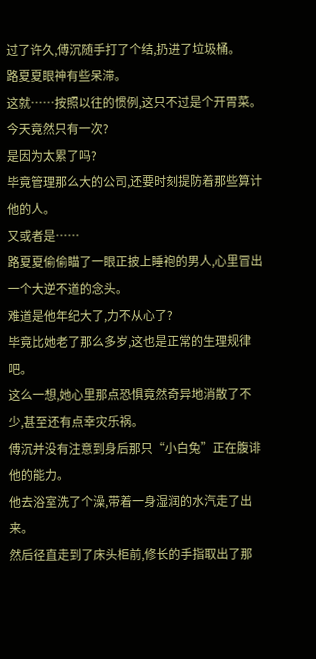过了许久,傅沉随手打了个结,扔进了垃圾桶。
路夏夏眼神有些呆滞。
这就……按照以往的惯例,这只不过是个开胃菜。
今天竟然只有一次?
是因为太累了吗?
毕竟管理那么大的公司,还要时刻提防着那些算计他的人。
又或者是……
路夏夏偷偷瞄了一眼正披上睡袍的男人,心里冒出一个大逆不道的念头。
难道是他年纪大了,力不从心了?
毕竟比她老了那么多岁,这也是正常的生理规律吧。
这么一想,她心里那点恐惧竟然奇异地消散了不少,甚至还有点幸灾乐祸。
傅沉并没有注意到身后那只“小白兔”正在腹诽他的能力。
他去浴室洗了个澡,带着一身湿润的水汽走了出来。
然后径直走到了床头柜前,修长的手指取出了那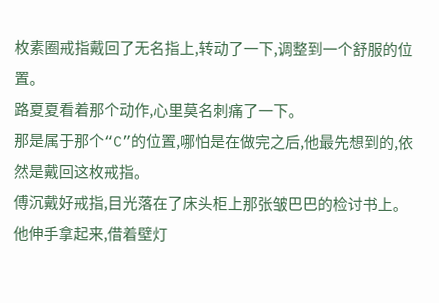枚素圈戒指戴回了无名指上,转动了一下,调整到一个舒服的位置。
路夏夏看着那个动作,心里莫名刺痛了一下。
那是属于那个“C”的位置,哪怕是在做完之后,他最先想到的,依然是戴回这枚戒指。
傅沉戴好戒指,目光落在了床头柜上那张皱巴巴的检讨书上。
他伸手拿起来,借着壁灯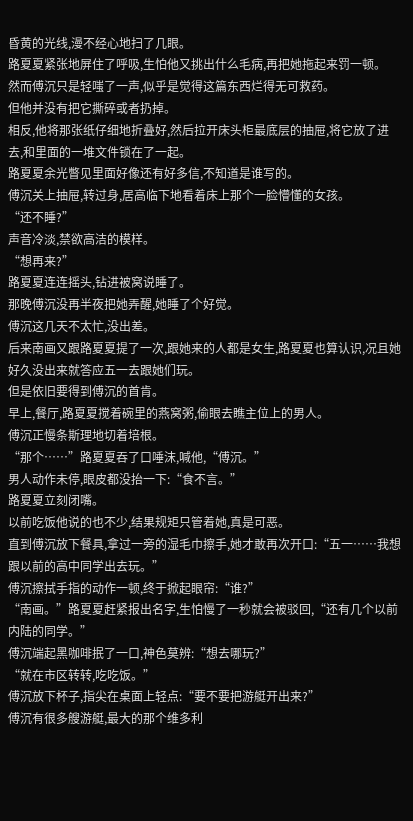昏黄的光线,漫不经心地扫了几眼。
路夏夏紧张地屏住了呼吸,生怕他又挑出什么毛病,再把她拖起来罚一顿。
然而傅沉只是轻嗤了一声,似乎是觉得这篇东西烂得无可救药。
但他并没有把它撕碎或者扔掉。
相反,他将那张纸仔细地折叠好,然后拉开床头柜最底层的抽屉,将它放了进去,和里面的一堆文件锁在了一起。
路夏夏余光瞥见里面好像还有好多信,不知道是谁写的。
傅沉关上抽屉,转过身,居高临下地看着床上那个一脸懵懂的女孩。
“还不睡?”
声音冷淡,禁欲高洁的模样。
“想再来?”
路夏夏连连摇头,钻进被窝说睡了。
那晚傅沉没再半夜把她弄醒,她睡了个好觉。
傅沉这几天不太忙,没出差。
后来南画又跟路夏夏提了一次,跟她来的人都是女生,路夏夏也算认识,况且她好久没出来就答应五一去跟她们玩。
但是依旧要得到傅沉的首肯。
早上,餐厅,路夏夏搅着碗里的燕窝粥,偷眼去瞧主位上的男人。
傅沉正慢条斯理地切着培根。
“那个……”路夏夏吞了口唾沫,喊他,“傅沉。”
男人动作未停,眼皮都没抬一下:“食不言。”
路夏夏立刻闭嘴。
以前吃饭他说的也不少,结果规矩只管着她,真是可恶。
直到傅沉放下餐具,拿过一旁的湿毛巾擦手,她才敢再次开口:“五一……我想跟以前的高中同学出去玩。”
傅沉擦拭手指的动作一顿,终于掀起眼帘:“谁?”
“南画。”路夏夏赶紧报出名字,生怕慢了一秒就会被驳回,“还有几个以前内陆的同学。”
傅沉端起黑咖啡抿了一口,神色莫辨:“想去哪玩?”
“就在市区转转,吃吃饭。”
傅沉放下杯子,指尖在桌面上轻点:“要不要把游艇开出来?”
傅沉有很多艘游艇,最大的那个维多利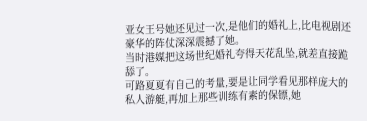亚女王号她还见过一次,是他们的婚礼上,比电视剧还豪华的阵仗深深震撼了她。
当时港媒把这场世纪婚礼夸得天花乱坠,就差直接跪舔了。
可路夏夏有自己的考量,要是让同学看见那样庞大的私人游艇,再加上那些训练有素的保镖,她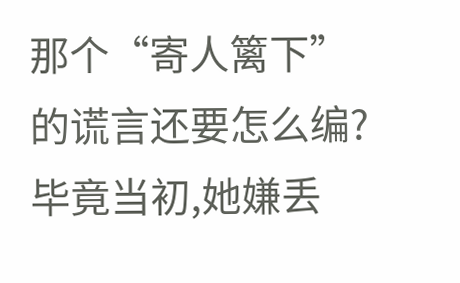那个“寄人篱下”的谎言还要怎么编?
毕竟当初,她嫌丢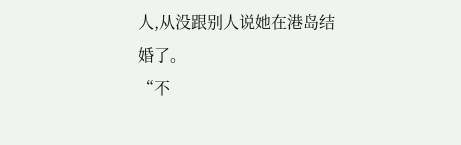人,从没跟别人说她在港岛结婚了。
“不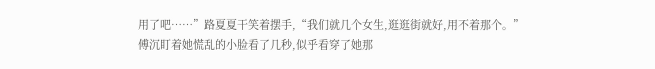用了吧……”路夏夏干笑着摆手,“我们就几个女生,逛逛街就好,用不着那个。”
傅沉盯着她慌乱的小脸看了几秒,似乎看穿了她那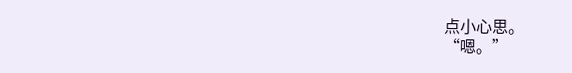点小心思。
“嗯。”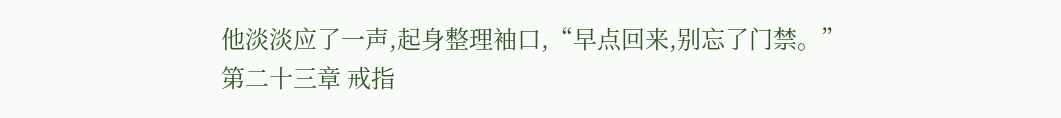他淡淡应了一声,起身整理袖口,“早点回来,别忘了门禁。”
第二十三章 戒指